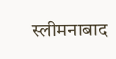स्लीमनाबाद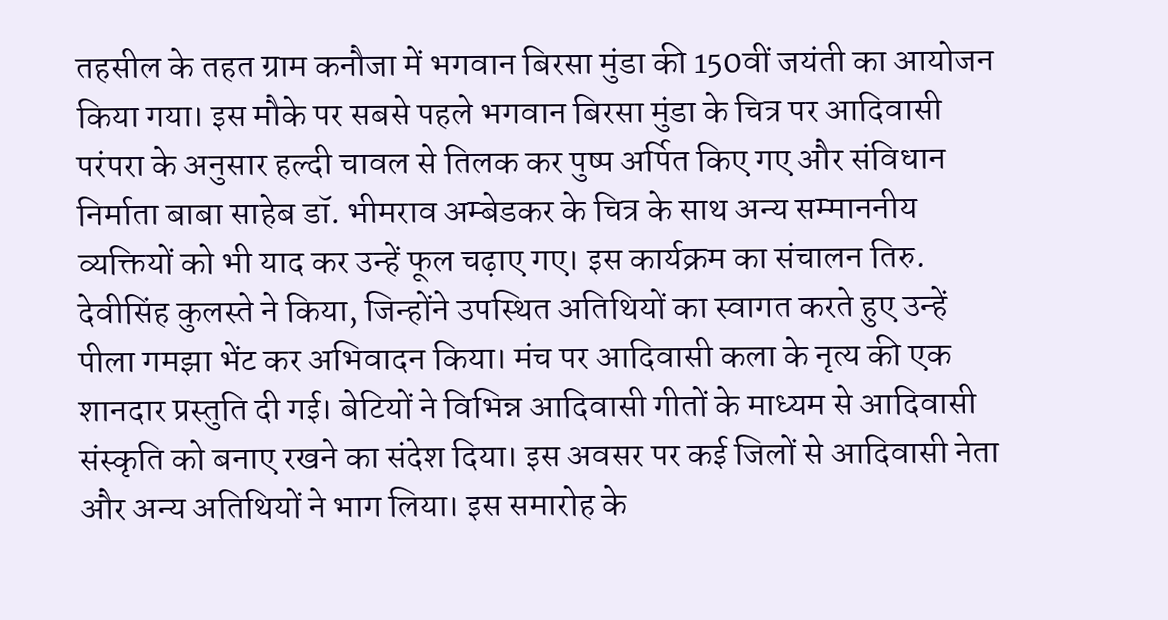तहसील के तहत ग्राम कनौजा में भगवान बिरसा मुंडा की 150वीं जयंती का आयोजन किया गया। इस मौके पर सबसे पहले भगवान बिरसा मुंडा के चित्र पर आदिवासी परंपरा के अनुसार हल्दी चावल से तिलक कर पुष्प अर्पित किए गए और संविधान निर्माता बाबा साहेब डॉ. भीमराव अम्बेडकर के चित्र के साथ अन्य सम्माननीय व्यक्तियों को भी याद कर उन्हें फूल चढ़ाए गए। इस कार्यक्रम का संचालन तिरु. देवीसिंह कुलस्ते ने किया, जिन्होंने उपस्थित अतिथियों का स्वागत करते हुए उन्हें पीला गमझा भेंट कर अभिवादन किया। मंच पर आदिवासी कला के नृत्य की एक शानदार प्रस्तुति दी गई। बेटियों ने विभिन्न आदिवासी गीतों के माध्यम से आदिवासी संस्कृति को बनाए रखने का संदेश दिया। इस अवसर पर कई जिलों से आदिवासी नेता और अन्य अतिथियों ने भाग लिया। इस समारोह के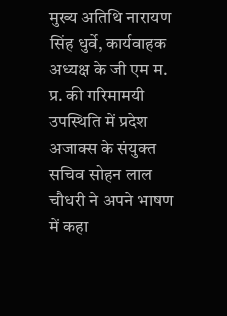मुख्य अतिथि नारायण सिंह धुर्वे, कार्यवाहक अध्यक्ष के जी एम म. प्र. की गरिमामयी उपस्थिति में प्रदेश अजाक्स के संयुक्त सचिव सोहन लाल चौधरी ने अपने भाषण में कहा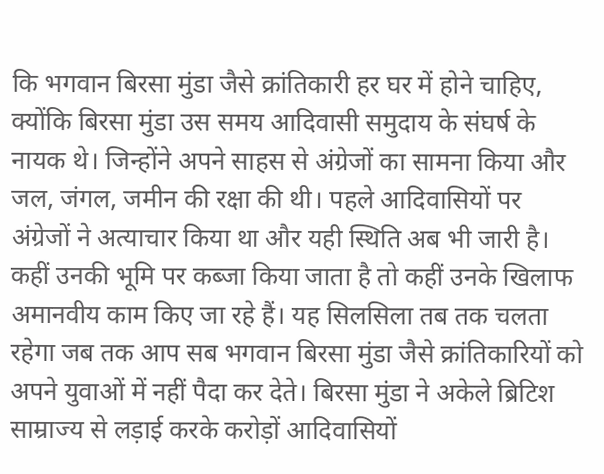कि भगवान बिरसा मुंडा जैसे क्रांतिकारी हर घर में होने चाहिए, क्योंकि बिरसा मुंडा उस समय आदिवासी समुदाय के संघर्ष के नायक थे। जिन्होंने अपने साहस से अंग्रेजों का सामना किया और जल, जंगल, जमीन की रक्षा की थी। पहले आदिवासियों पर अंग्रेजों ने अत्याचार किया था और यही स्थिति अब भी जारी है। कहीं उनकी भूमि पर कब्जा किया जाता है तो कहीं उनके खिलाफ अमानवीय काम किए जा रहे हैं। यह सिलसिला तब तक चलता रहेगा जब तक आप सब भगवान बिरसा मुंडा जैसे क्रांतिकारियों को अपने युवाओं में नहीं पैदा कर देते। बिरसा मुंडा ने अकेले ब्रिटिश साम्राज्य से लड़ाई करके करोड़ों आदिवासियों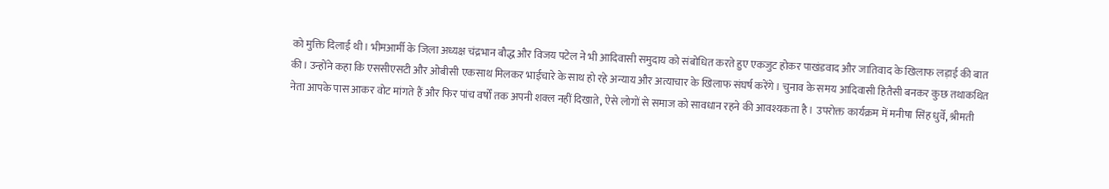को मुक्ति दिलाई थी। भीमआर्मी के जिला अध्यक्ष चंद्रभान बौद्ध और विजय पटेल ने भी आदिवासी समुदाय को संबोधित करते हुए एकजुट होकर पाखंडवाद और जातिवाद के खिलाफ लड़ाई की बात की। उन्होंने कहा कि एससीएसटी और ओबीसी एकसाथ मिलकर भाईचारे के साथ हो रहे अन्याय और अत्याचार के खिलाफ संघर्ष करेंगे। चुनाव के समय आदिवासी हितैसी बनकर कुछ तथाकथित नेता आपके पास आकर वोट मांगते हैं और फिर पांच वर्षों तक अपनी शक्ल नहीं दिखाते, ऐसे लोगों से समाज को सावधान रहने की आवश्यकता है। उपरोक्त कार्यक्रम में मनीषा सिंह धुर्वे, श्रीमती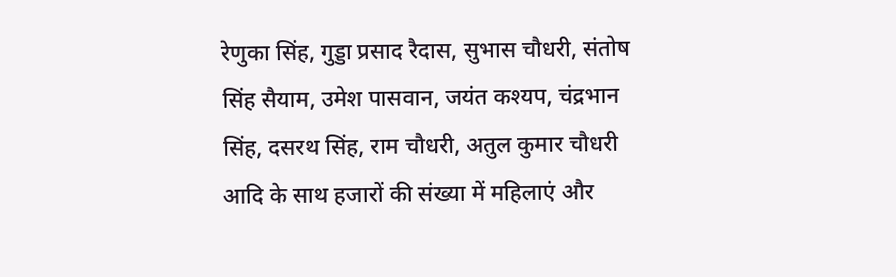रेणुका सिंह, गुड्डा प्रसाद रैदास, सुभास चौधरी, संतोष सिंह सैयाम, उमेश पासवान, जयंत कश्यप, चंद्रभान सिंह, दसरथ सिंह, राम चौधरी, अतुल कुमार चौधरी आदि के साथ हजारों की संख्या में महिलाएं और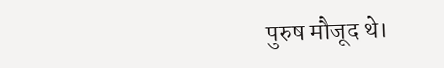पुरुष मौजूद थे।